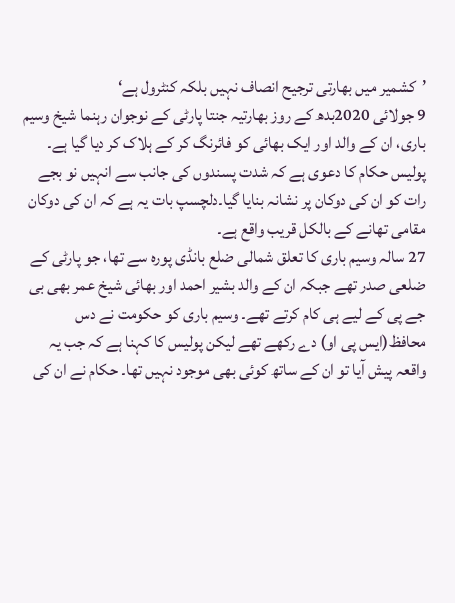’کشمیر میں بھارتی ترجیح انصاف نہیں بلکہ کنٹرول ہے‘
9 جولائی 2020بدھ کے روز بھارتیہ جنتا پارٹی کے نوجوان رہنما شیخ وسیم باری، ان کے والد اور ایک بھائی کو فائرنگ کر کے ہلاک کر دیا گیا ہے۔ پولیس حکام کا دعوی ہے کہ شدت پسندوں کی جانب سے انہیں نو بجے رات کو ان کی دوکان پر نشانہ بنایا گیا۔دلچسپ بات یہ ہے کہ ان کی دوکان مقامی تھانے کے بالکل قریب واقع ہے۔
27 سالہ وسیم باری کا تعلق شمالی ضلع بانڈی پورہ سے تھا، جو پارٹی کے ضلعی صدر تھے جبکہ ان کے والد بشیر احمد اور بھائی شیخ عمر بھی بی جے پی کے لیے ہی کام کرتے تھے۔ وسیم باری کو حکومت نے دس محافظ(ایس پی او) دے رکھے تھے لیکن پولیس کا کہنا ہے کہ جب یہ واقعہ پیش آیا تو ان کے ساتھ کوئی بھی موجود نہیں تھا۔ حکام نے ان کی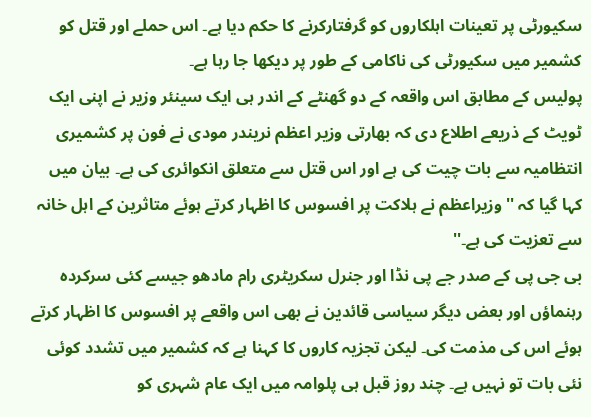سکیورٹی پر تعینات اہلکاروں کو گرفتارکرنے کا حکم دیا ہے۔ اس حملے اور قتل کو کشمیر میں سکیورٹی کی ناکامی کے طور پر دیکھا جا رہا ہے۔
پولیس کے مطابق اس واقعہ کے دو گھنٹے کے اندر ہی ایک سینئر وزیر نے اپنی ایک ٹویٹ کے ذریعے اطلاع دی کہ بھارتی وزیر اعظم نریندر مودی نے فون پر کشمیری انتظامیہ سے بات چیت کی ہے اور اس قتل سے متعلق انکوائری کی ہے۔ بیان میں کہا گیا کہ ''وزیراعظم نے ہلاکت پر افسوس کا اظہار کرتے ہوئے متاثرین کے اہل خانہ سے تعزیت کی ہے۔''
بی جی پی کے صدر جے پی نڈا اور جنرل سکریٹری رام مادھو جیسے کئی سرکردہ رہنماؤں اور بعض دیگر سیاسی قائدین نے بھی اس واقعے پر افسوس کا اظہار کرتے ہوئے اس کی مذمت کی۔ لیکن تجزیہ کاروں کا کہنا ہے کہ کشمیر میں تشدد کوئی نئی بات تو نہیں ہے۔ چند روز قبل ہی پلوامہ میں ایک عام شہری کو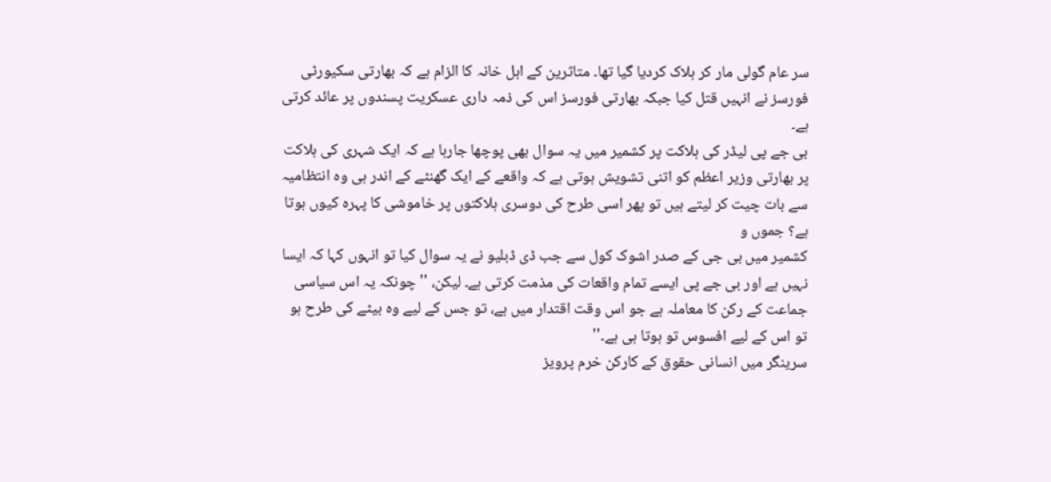سر عام گولی مار کر ہلاک کردیا گیا تھا۔ متاثرین کے اہل خانہ کا الزام ہے کہ بھارتی سکیورٹی فورسز نے انہیں قتل کیا جبکہ بھارتی فورسز اس کی ذمہ داری عسکریت پسندوں پر عائد کرتی ہے۔
بی جے پی لیڈر کی ہلاکت پر کشمیر میں یہ سوال بھی پوچھا جارہا ہے کہ ایک شہری کی ہلاکت پر بھارتی وزیر اعظم کو اتنی تشویش ہوتی ہے کہ واقعے کے ایک گھنٹے کے اندر ہی وہ انتظامیہ سے بات چیت کر لیتے ہیں تو پھر اسی طرح کی دوسری ہلاکتوں پر خاموشی کا پہرہ کیوں ہوتا ہے؟ جموں و
کشمیر میں بی جی کے صدر اشوک کول سے جب ڈی ڈبلیو نے یہ سوال کیا تو انہوں کہا کہ ایسا نہیں ہے اور بی جے پی ایسے تمام واقعات کی مذمت کرتی ہے۔ لیکن، ''چونکہ یہ اس سیاسی جماعت کے رکن کا معاملہ ہے جو اس وقت اقتدار میں ہے، تو جس کے لیے وہ بیٹے کی طرح ہو تو اس کے لیے افسوس تو ہوتا ہی ہے۔''
سرینگر میں انسانی حقوق کے کارکن خرم پرویز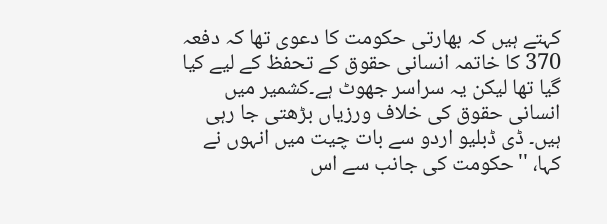کہتے ہیں کہ بھارتی حکومت کا دعوی تھا کہ دفعہ 370 کا خاتمہ انسانی حقوق کے تحفظ کے لیے کیا گیا تھا لیکن یہ سراسر جھوٹ ہے۔کشمیر میں انسانی حقوق کی خلاف ورزیاں بڑھتی جا رہی ہیں۔ ڈی ڈبلیو اردو سے بات چیت میں انہوں نے کہا، ''حکومت کی جانب سے اس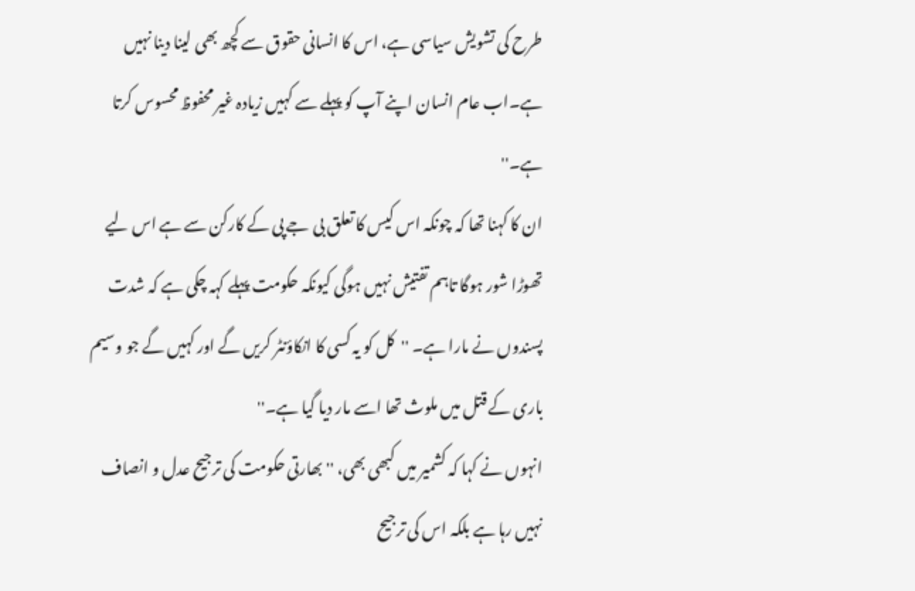طرح کی تشویش سیاسی ہے، اس کا انسانی حقوق سے کچھ بھی لینا دینا نہیں ہے۔اب عام انسان اپنے آپ کو پہلے سے کہیں زیادہ غیر محفوظ محسوس کرتا ہے۔''
ان کا کہنا تھا کہ چونکہ اس کیس کا تعلق بی جے پی کے کارکن سے ہے اس لیے تھوڑا شور ہوگا تاہم تفتیش نہیں ہوگی کیونکہ حکومت پہلے کہہ چکی ہے کہ شدت پسندوں نے مارا ہے۔ ''کل کو یہ کسی کا انکاؤنٹر کریں گے اور کہیں گے جو وسیم باری کے قتل میں ملوث تھا اسے مار دیا گیا ہے۔''
انہوں نے کہا کہ کشمیر میں کبھی بھی، ''بھارتی حکومت کی ترجیح عدل و انصاف نہیں رہا ہے بلکہ اس کی ترجیح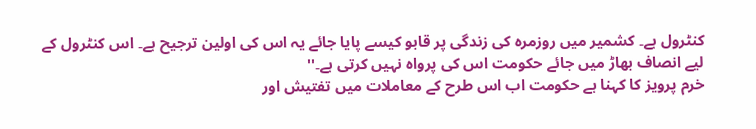کنٹرول ہے۔ کشمیر میں روزمرہ کی زندگی پر قابو کیسے پایا جائے یہ اس کی اولین ترجیح ہے۔ اس کنٹرول کے لیے انصاف بھاڑ میں جائے حکومت اس کی پرواہ نہیں کرتی ہے۔''
خرم پرویز کا کہنا ہے حکومت اب اس طرح کے معاملات میں تفتیش اور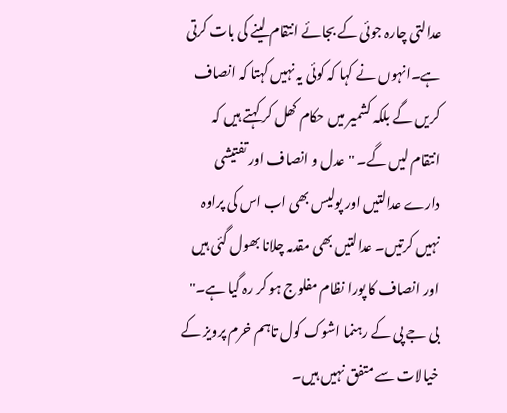عدالتی چارہ جوئی کے بجائے انتقام لینے کی بات کرتی ہے۔انہوں نے کہا کہ کوئی یہ نہیں کہتا کہ انصاف کریں گے بلکہ کشمیر میں حکام کھل کر کہتے ہیں کہ انتقام لیں گے۔ ''عدل و انصاف اور تفتیشی دارے عدالتیں اور پولیس بھی اب اس کی پراوہ نہیں کرتیں۔ عدالتیں بھی مقدمہ چلانا بھول گئی ہیں اور انصاف کا پورا نظام مفلوج ہو کر رہ گیا ہے۔''
بی جے پی کے رہنما اشوک کول تاہم خرم پرویز کے خیالات سے متفق نہیں ہیں۔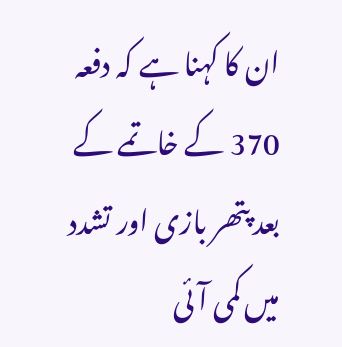ان کا کہنا ہے کہ دفعہ 370 کے خاتمے کے بعد پتھر بازی اور تشدد میں کمی آئی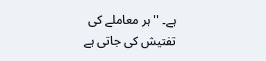ہے۔ ''ہر معاملے کی تفتیش کی جاتی ہے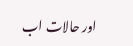اور حالات اب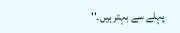پہلے سے بہتر ہیں۔''